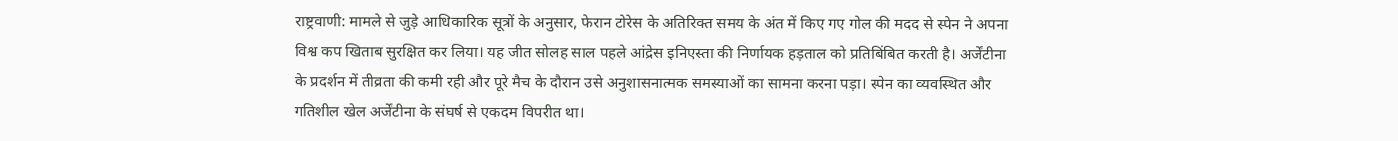राष्ट्रवाणी: मामले से जुड़े आधिकारिक सूत्रों के अनुसार, फेरान टोरेस के अतिरिक्त समय के अंत में किए गए गोल की मदद से स्पेन ने अपना विश्व कप खिताब सुरक्षित कर लिया। यह जीत सोलह साल पहले आंद्रेस इनिएस्ता की निर्णायक हड़ताल को प्रतिबिंबित करती है। अर्जेंटीना के प्रदर्शन में तीव्रता की कमी रही और पूरे मैच के दौरान उसे अनुशासनात्मक समस्याओं का सामना करना पड़ा। स्पेन का व्यवस्थित और गतिशील खेल अर्जेंटीना के संघर्ष से एकदम विपरीत था।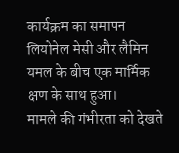कार्यक्रम का समापन लियोनेल मेसी और लैमिन यमल के बीच एक मार्मिक क्षण के साथ हुआ।
मामले की गंभीरता को देखते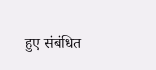हुए संबंधित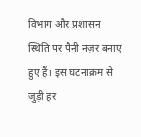विभाग और प्रशासन स्थिति पर पैनी नज़र बनाए हुए हैं। इस घटनाक्रम से जुड़ी हर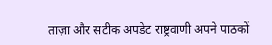ताज़ा और सटीक अपडेट राष्ट्रवाणी अपने पाठकों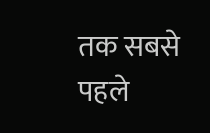तक सबसे पहले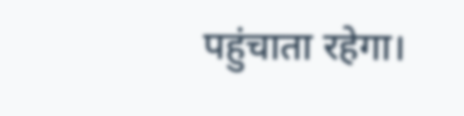पहुंचाता रहेगा।